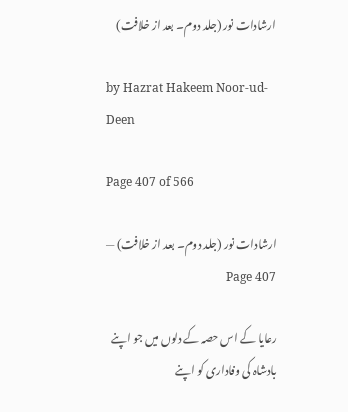ارشادات نور (جلد دوم۔ بعد از خلافت)

by Hazrat Hakeem Noor-ud-Deen

Page 407 of 566

ارشادات نور (جلد دوم۔ بعد از خلافت) — Page 407

رعایا کے اس حصہ کے دلوں میں جو اپنے بادشاہ کی وفاداری کو اپنے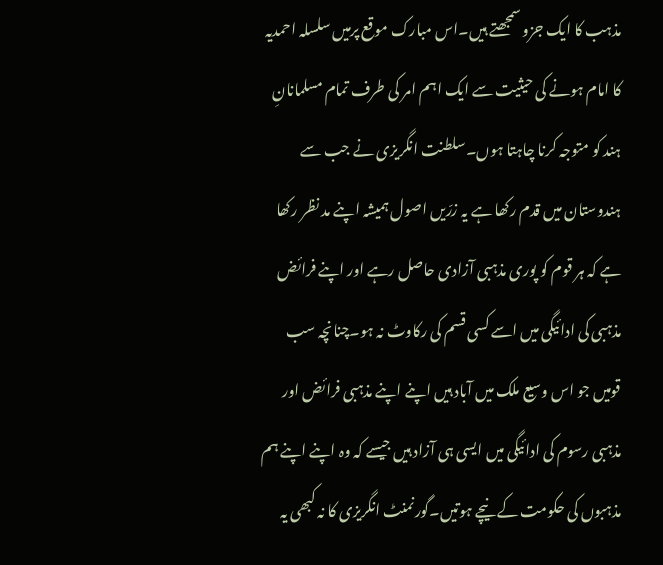مذہب کا ایک جزو سمجھتے ہیں۔اس مبارک موقع پرمیں سلسلہ احمدیہ کا امام ہونے کی حیثیت سے ایک اہم امر کی طرف تمام مسلمانانِ ہند کو متوجہ کرنا چاہتا ہوں۔سلطنت انگریزی نے جب سے ہندوستان میں قدم رکھا ہے یہ زرّیں اصول ہمیشہ اپنے مد نظر رکھا ہے کہ ہر قوم کو پوری مذہبی آزادی حاصل رہے اور اپنے فرائض مذہبی کی ادائیگی میں اسے کسی قسم کی رکاوٹ نہ ہو۔چنانچہ سب قومیں جو اس وسیع ملک میں آباد ہیں اپنے اپنے مذہبی فرائض اور مذہبی رسوم کی ادائیگی میں ایسی ہی آزاد ہیں جیسے کہ وہ اپنے اپنے ہم مذہبوں کی حکومت کے نیچے ہوتیں۔گورنمنٹ انگریزی کا نہ کبھی یہ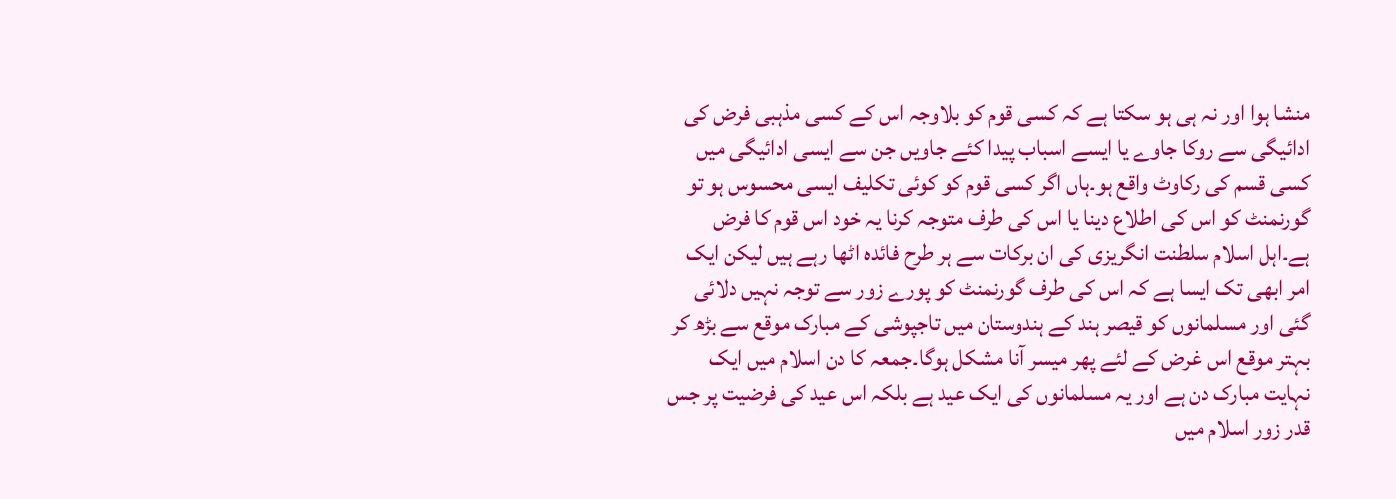منشا ہوا اور نہ ہی ہو سکتا ہے کہ کسی قوم کو بلاوجہ اس کے کسی مذہبی فرض کی ادائیگی سے روکا جاوے یا ایسے اسباب پیدا کئے جاویں جن سے ایسی ادائیگی میں کسی قسم کی رکاوٹ واقع ہو۔ہاں اگر کسی قوم کو کوئی تکلیف ایسی محسوس ہو تو گورنمنٹ کو اس کی اطلاع دینا یا اس کی طرف متوجہ کرنا یہ خود اس قوم کا فرض ہے۔اہل اسلام سلطنت انگریزی کی ان برکات سے ہر طرح فائدہ اٹھا رہے ہیں لیکن ایک امر ابھی تک ایسا ہے کہ اس کی طرف گورنمنٹ کو پورے زور سے توجہ نہیں دلائی گئی اور مسلمانوں کو قیصر ہند کے ہندوستان میں تاجپوشی کے مبارک موقع سے بڑھ کر بہتر موقع اس غرض کے لئے پھر میسر آنا مشکل ہوگا۔جمعہ کا دن اسلام میں ایک نہایت مبارک دن ہے اور یہ مسلمانوں کی ایک عید ہے بلکہ اس عید کی فرضیت پر جس قدر زور اسلام میں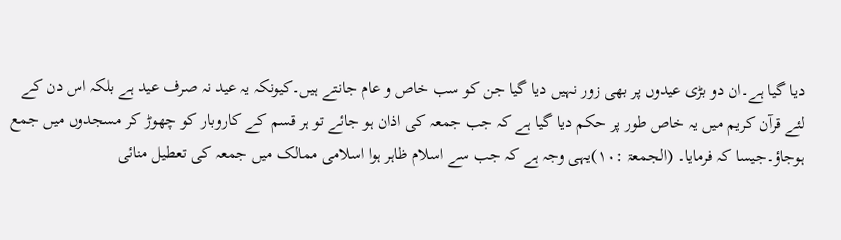دیا گیا ہے۔ان دو بڑی عیدوں پر بھی زور نہیں دیا گیا جن کو سب خاص و عام جانتے ہیں۔کیونکہ یہ عید نہ صرف عید ہے بلکہ اس دن کے لئے قرآن کریم میں یہ خاص طور پر حکم دیا گیا ہے کہ جب جمعہ کی اذان ہو جائے تو ہر قسم کے کاروبار کو چھوڑ کر مسجدوں میں جمع ہوجاؤ۔جیسا کہ فرمایا۔ (الجمعۃ :۱۰)یہی وجہ ہے کہ جب سے اسلام ظاہر ہوا اسلامی ممالک میں جمعہ کی تعطیل منائی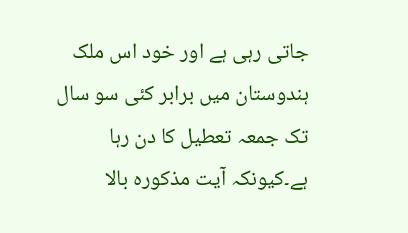جاتی رہی ہے اور خود اس ملک ہندوستان میں برابر کئی سو سال تک جمعہ تعطیل کا دن رہا ہے۔کیونکہ آیت مذکورہ بالا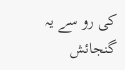کی رو سے یہ گنجائش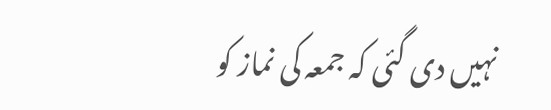نہیں دی گئی کہ جمعہ کی نماز کو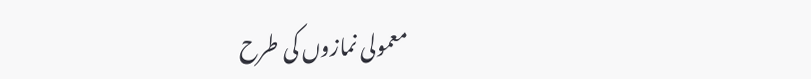معمولی نمازوں کی طرح